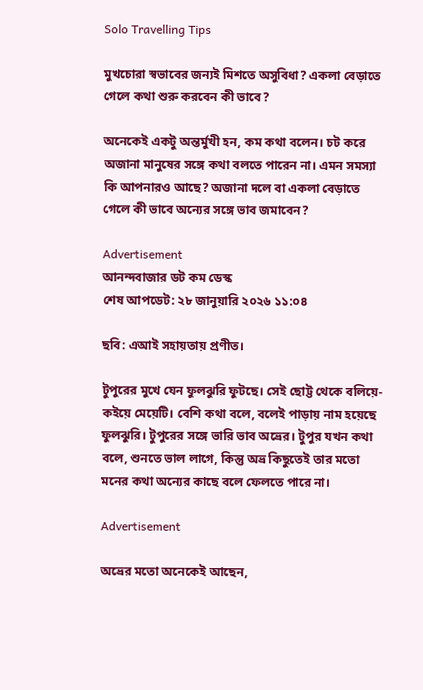Solo Travelling Tips

মুখচোরা স্বভাবের জন্যই মিশতে অসুবিধা? একলা বেড়াতে গেলে কথা শুরু করবেন কী ভাবে?

অনেকেই একটু অন্তর্মুখী হন, কম কথা বলেন। চট করে অজানা মানুষের সঙ্গে কথা বলতে পারেন না। এমন সমস্যা কি আপনারও আছে? অজানা দলে বা একলা বেড়াতে গেলে কী ভাবে অন্যের সঙ্গে ভাব জমাবেন?

Advertisement
আনন্দবাজার ডট কম ডেস্ক
শেষ আপডেট: ২৮ জানুয়ারি ২০২৬ ১১:০৪

ছবি: এআই সহায়তায় প্রণীত।

টুপুরের মুখে যেন ফুলঝুরি ফুটছে। সেই ছোট্ট থেকে বলিয়ে-কইয়ে মেয়েটি। বেশি কথা বলে, বলেই পাড়ায় নাম হয়েছে ফুলঝুরি। টুপুরের সঙ্গে ভারি ভাব অভ্রের। টুপুর যখন কথা বলে, শুনতে ভাল লাগে, কিন্তু অভ্র কিছুতেই তার মতো মনের কথা অন্যের কাছে বলে ফেলতে পারে না।

Advertisement

অভ্রের মতো অনেকেই আছেন,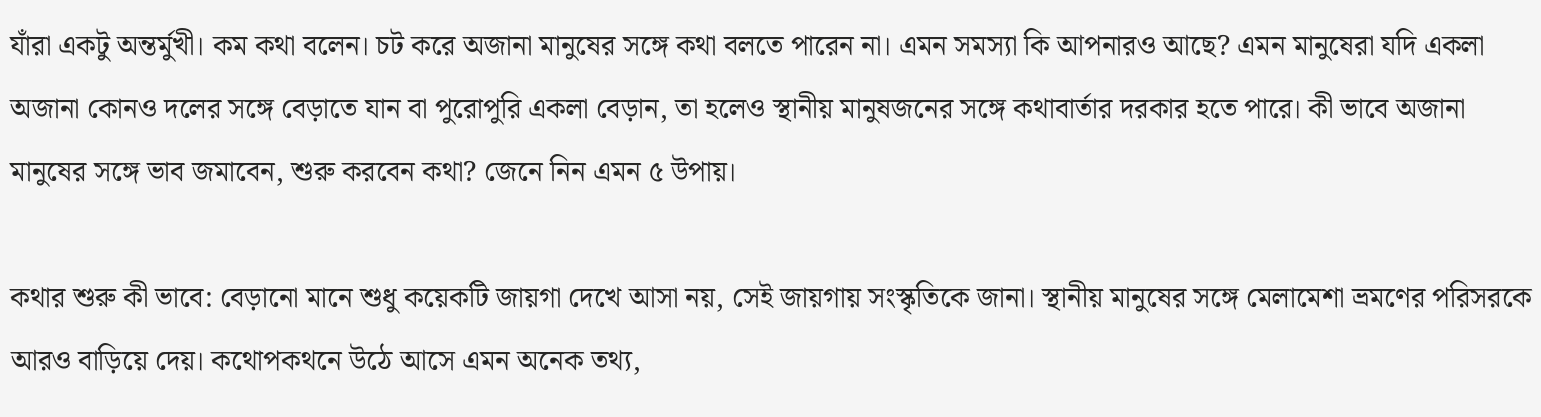যাঁরা একটু অন্তর্মুখী। কম কথা বলেন। চট করে অজানা মানুষের সঙ্গে কথা বলতে পারেন না। এমন সমস্যা কি আপনারও আছে? এমন মানুষেরা যদি একলা অজানা কোনও দলের সঙ্গে বেড়াতে যান বা পুরোপুরি একলা বেড়ান, তা হলেও স্থানীয় মানুষজনের সঙ্গে কথাবার্তার দরকার হতে পারে। কী ভাবে অজানা মানুষের সঙ্গে ভাব জমাবেন, শুরু করবেন কথা? জেনে নিন এমন ৫ উপায়।

কথার শুরু কী ভাবে: বেড়ানো মানে শুধু কয়েকটি জায়গা দেখে আসা নয়, সেই জায়গায় সংস্কৃতিকে জানা। স্থানীয় মানুষের সঙ্গে মেলামেশা ভ্রমণের পরিসরকে আরও বাড়িয়ে দেয়। কথোপকথনে উঠে আসে এমন অনেক তথ্য,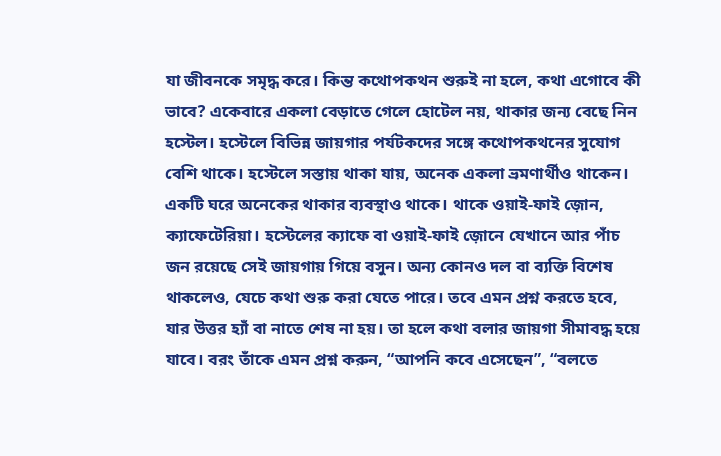যা জীবনকে সমৃদ্ধ করে। কিন্ত কথোপকথন শুরুই না হলে, কথা এগোবে কী ভাবে? একেবারে একলা বেড়াতে গেলে হোটেল নয়, থাকার জন্য বেছে নিন হস্টেল। হস্টেলে বিভিন্ন জায়গার পর্যটকদের সঙ্গে কথোপকথনের সুযোগ বেশি থাকে। হস্টেলে সস্তায় থাকা যায়, অনেক একলা ভ্রমণার্থীও থাকেন। একটি ঘরে অনেকের থাকার ব্যবস্থাও থাকে। থাকে ওয়াই-ফাই জ়োন, ক্যাফেটেরিয়া। হস্টেলের ক্যাফে বা ওয়াই-ফাই জ়োনে যেখানে আর পাঁচ জন রয়েছে সেই জায়গায় গিয়ে বসুন। অন্য কোনও দল বা ব্যক্তি বিশেষ থাকলেও, যেচে কথা শুরু করা যেতে পারে। তবে এমন প্রশ্ন করতে হবে, যার উত্তর হ্যাঁ বা নাতে শেষ না হয়। তা হলে কথা বলার জায়গা সীমাবদ্ধ হয়ে যাবে। বরং তাঁকে এমন প্রশ্ন করুন, “আপনি কবে এসেছেন”, “বলতে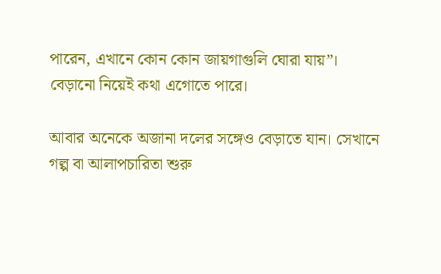পারেন, এখানে কোন কোন জায়গাগুলি ঘোরা যায়”। বেড়ানো নিয়েই কথা এগোতে পারে।

আবার অনেকে অজানা দলের সঙ্গেও বেড়াতে যান। সেখানে গল্প বা আলাপচারিতা শুরু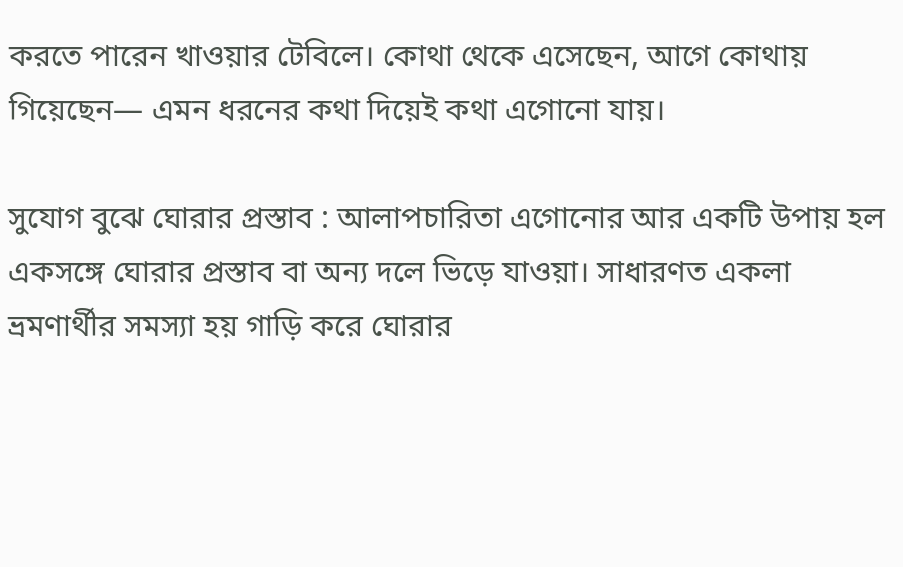করতে পারেন খাওয়ার টেবিলে। কোথা থেকে এসেছেন, আগে কোথায় গিয়েছেন— এমন ধরনের কথা দিয়েই কথা এগোনো যায়।

সুযোগ বুঝে ঘোরার প্রস্তাব : আলাপচারিতা এগোনোর আর একটি উপায় হল একসঙ্গে ঘোরার প্রস্তাব বা অন্য দলে ভিড়ে যাওয়া। সাধারণত একলা ভ্রমণার্থীর সমস্যা হয় গাড়ি করে ঘোরার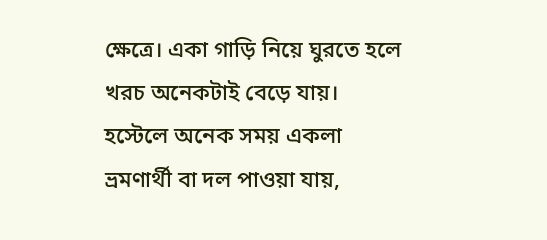ক্ষেত্রে। একা গাড়ি নিয়ে ঘুরতে হলে খরচ অনেকটাই বেড়ে যায়। হস্টেলে অনেক সময় একলা ভ্রমণার্থী বা দল পাওয়া যায়,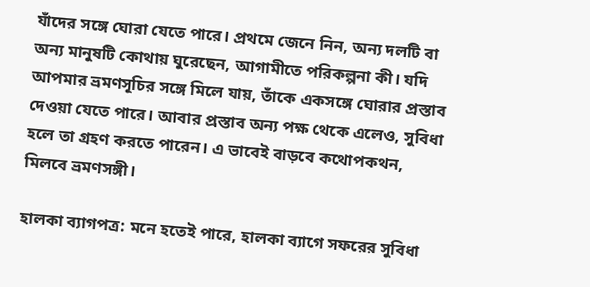যাঁদের সঙ্গে ঘোরা যেতে পারে। প্রথমে জেনে নিন, অন্য দলটি বা অন্য মানুষটি কোথায় ঘুরেছেন, আগামীতে পরিকল্পনা কী। যদি আপমার ভ্রমণসূচির সঙ্গে মিলে যায়, তাঁকে একসঙ্গে ঘোরার প্রস্তাব দেওয়া যেতে পারে। আবার প্রস্তাব অন্য পক্ষ থেকে এলেও, সুবিধা হলে তা গ্রহণ করতে পারেন। এ ভাবেই বাড়বে কথোপকথন, মিলবে ভ্রমণসঙ্গী।

হালকা ব্যাগপত্র: মনে হতেই পারে, হালকা ব্যাগে সফরের সুবিধা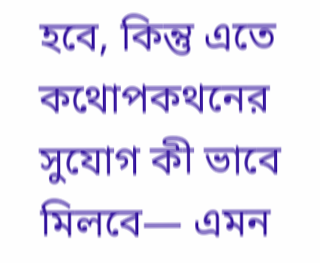হবে, কিন্তু এতে কথোপকথনের সুযোগ কী ভাবে মিলবে— এমন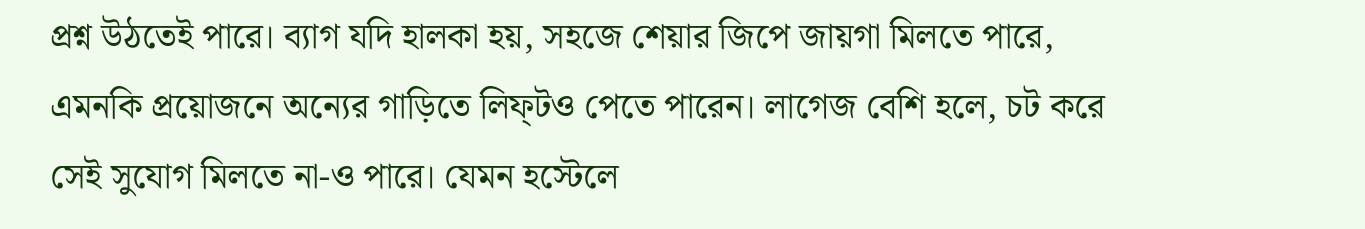প্রশ্ন উঠতেই পারে। ব্যাগ যদি হালকা হয়, সহজে শেয়ার জিপে জায়গা মিলতে পারে, এমনকি প্রয়োজনে অন্যের গাড়িতে লিফ্‌টও পেতে পারেন। লাগেজ বেশি হলে, চট করে সেই সুযোগ মিলতে না-ও পারে। যেমন হস্টেলে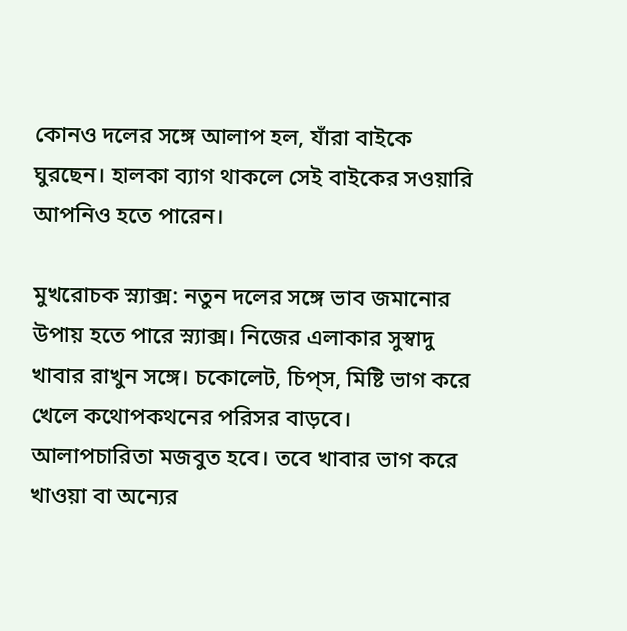কোনও দলের সঙ্গে আলাপ হল, যাঁরা বাইকে ঘুরছেন। হালকা ব্যাগ থাকলে সেই বাইকের সওয়ারি আপনিও হতে পারেন।

মুখরোচক স্ন্যাক্স: নতুন দলের সঙ্গে ভাব জমানোর উপায় হতে পারে স্ন্যাক্স। নিজের এলাকার সুস্বাদু খাবার রাখুন সঙ্গে। চকোলেট, চিপ্‌স, মিষ্টি ভাগ করে খেলে কথোপকথনের পরিসর বাড়বে। আলাপচারিতা মজবুত হবে। তবে খাবার ভাগ করে খাওয়া বা অন্যের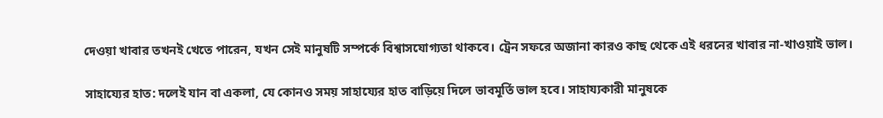দেওয়া খাবার তখনই খেতে পারেন, যখন সেই মানুষটি সম্পর্কে বিশ্বাসযোগ্যতা থাকবে। ট্রেন সফরে অজানা কারও কাছ থেকে এই ধরনের খাবার না-খাওয়াই ভাল।

সাহায্যের হাত: দলেই যান বা একলা, যে কোনও সময় সাহায্যের হাত বাড়িয়ে দিলে ভাবমূর্তি ভাল হবে। সাহায্যকারী মানুষকে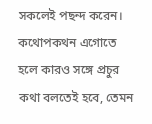সকলেই পছন্দ করেন। কথোপকথন এগোতে হলে কারও সঙ্গে প্রচুর কথা বলতেই হবে, তেমন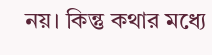নয়। কিন্তু কথার মধ্যে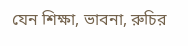যেন শিক্ষা, ভাবনা, রুচির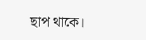ছাপ থাকে।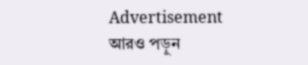Advertisement
আরও পড়ুন